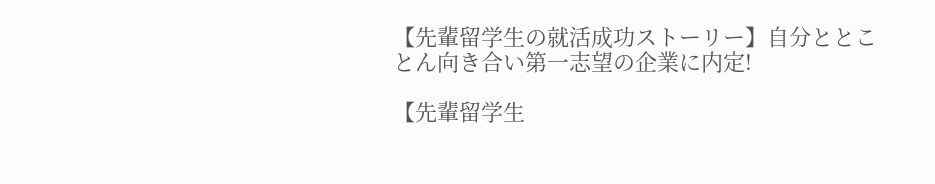【先輩留学生の就活成功ストーリー】自分ととことん向き合い第一志望の企業に内定!

【先輩留学生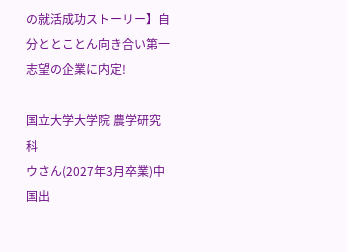の就活成功ストーリー】自分ととことん向き合い第一志望の企業に内定!

国立大学大学院 農学研究科
ウさん(2027年3月卒業)中国出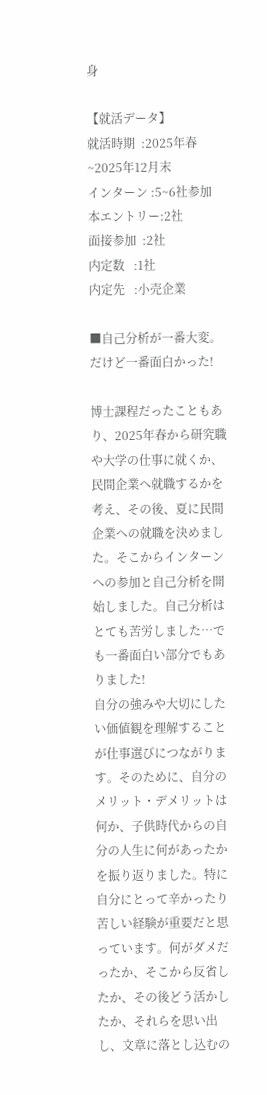身

【就活データ】
就活時期  :2025年春~2025年12月末
インターン :5~6社参加
本エントリー:2社
面接参加  :2社
内定数   :1社
内定先   :小売企業

■自己分析が一番大変。だけど一番面白かった!

博士課程だったこともあり、2025年春から研究職や大学の仕事に就くか、民間企業へ就職するかを考え、その後、夏に民間企業への就職を決めました。そこからインターンへの参加と自己分析を開始しました。自己分析はとても苦労しました…でも一番面白い部分でもありました!
自分の強みや大切にしたい価値観を理解することが仕事選びにつながります。そのために、自分のメリット・デメリットは何か、子供時代からの自分の人生に何があったかを振り返りました。特に自分にとって辛かったり苦しい経験が重要だと思っています。何がダメだったか、そこから反省したか、その後どう活かしたか、それらを思い出し、文章に落とし込むの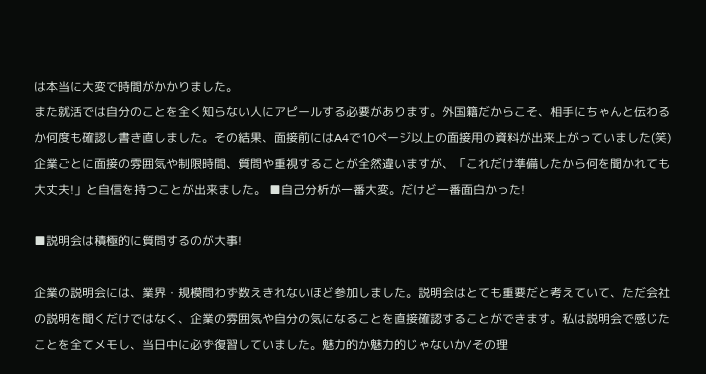は本当に大変で時間がかかりました。
また就活では自分のことを全く知らない人にアピールする必要があります。外国籍だからこそ、相手にちゃんと伝わるか何度も確認し書き直しました。その結果、面接前にはA4で10ページ以上の面接用の資料が出来上がっていました(笑)企業ごとに面接の雰囲気や制限時間、質問や重視することが全然違いますが、「これだけ準備したから何を聞かれても大丈夫!」と自信を持つことが出来ました。 ■自己分析が一番大変。だけど一番面白かった!

■説明会は積極的に質問するのが大事!

企業の説明会には、業界・規模問わず数えきれないほど参加しました。説明会はとても重要だと考えていて、ただ会社の説明を聞くだけではなく、企業の雰囲気や自分の気になることを直接確認することができます。私は説明会で感じたことを全てメモし、当日中に必ず復習していました。魅力的か魅力的じゃないか/その理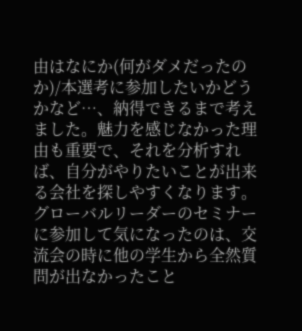由はなにか(何がダメだったのか)/本選考に参加したいかどうかなど…、納得できるまで考えました。魅力を感じなかった理由も重要で、それを分析すれば、自分がやりたいことが出来る会社を探しやすくなります。
グローバルリーダーのセミナーに参加して気になったのは、交流会の時に他の学生から全然質問が出なかったこと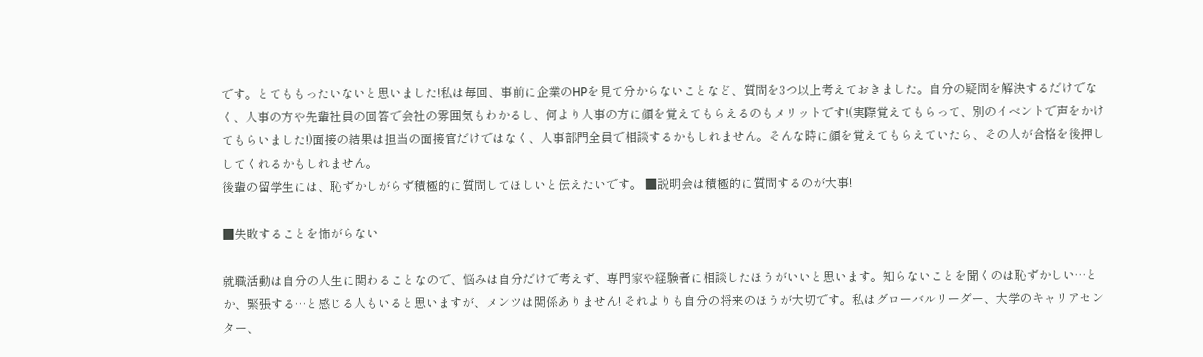です。とてももったいないと思いました!私は毎回、事前に企業のHPを見て分からないことなど、質問を3つ以上考えておきました。自分の疑問を解決するだけでなく、人事の方や先輩社員の回答で会社の雰囲気もわかるし、何より人事の方に顔を覚えてもらえるのもメリットです!(実際覚えてもらって、別のイベントで声をかけてもらいました!)面接の結果は担当の面接官だけではなく、人事部門全員で相談するかもしれません。そんな時に顔を覚えてもらえていたら、その人が合格を後押ししてくれるかもしれません。
後輩の留学生には、恥ずかしがらず積極的に質問してほしいと伝えたいです。 ■説明会は積極的に質問するのが大事!

■失敗することを怖がらない

就職活動は自分の人生に関わることなので、悩みは自分だけで考えず、専門家や経験者に相談したほうがいいと思います。知らないことを聞くのは恥ずかしい…とか、緊張する…と感じる人もいると思いますが、メンツは関係ありません! それよりも自分の将来のほうが大切です。私はグローバルリーダー、大学のキャリアセンター、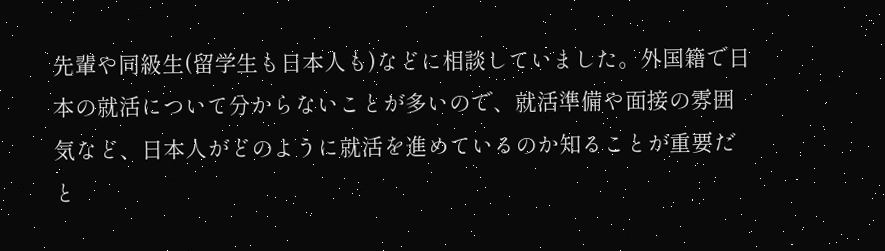先輩や同級生(留学生も日本人も)などに相談していました。外国籍で日本の就活について分からないことが多いので、就活準備や面接の雰囲気など、日本人がどのように就活を進めているのか知ることが重要だと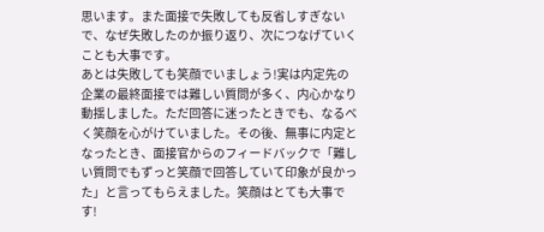思います。また面接で失敗しても反省しすぎないで、なぜ失敗したのか振り返り、次につなげていくことも大事です。
あとは失敗しても笑顔でいましょう!実は内定先の企業の最終面接では難しい質問が多く、内心かなり動揺しました。ただ回答に迷ったときでも、なるべく笑顔を心がけていました。その後、無事に内定となったとき、面接官からのフィードバックで「難しい質問でもずっと笑顔で回答していて印象が良かった」と言ってもらえました。笑顔はとても大事です!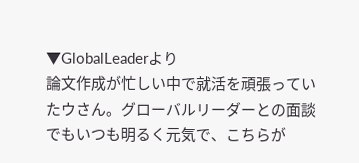▼GlobalLeaderより
論文作成が忙しい中で就活を頑張っていたウさん。グローバルリーダーとの面談でもいつも明るく元気で、こちらが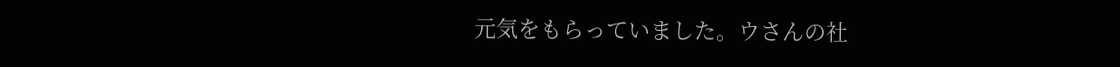元気をもらっていました。ウさんの社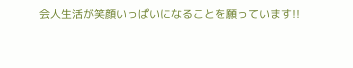会人生活が笑顔いっぱいになることを願っています!!